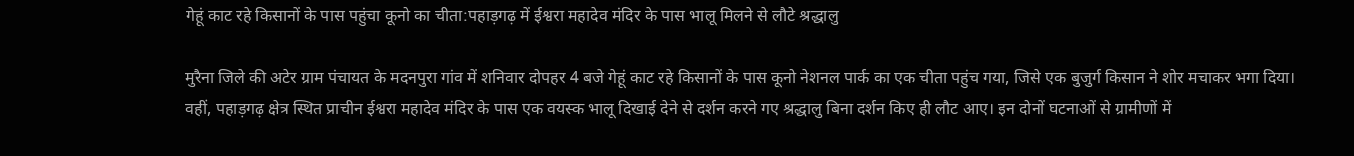गेहूं काट रहे किसानों के पास पहुंचा कूनो का चीता:पहाड़गढ़ में ईश्वरा महादेव मंदिर के पास भालू मिलने से लौटे श्रद्धालु

मुरैना जिले की अटेर ग्राम पंचायत के मदनपुरा गांव में शनिवार दोपहर 4 बजे गेहूं काट रहे किसानों के पास कूनो नेशनल पार्क का एक चीता पहुंच गया, जिसे एक बुजुर्ग किसान ने शोर मचाकर भगा दिया। वहीं, पहाड़गढ़ क्षेत्र स्थित प्राचीन ईश्वरा महादेव मंदिर के पास एक वयस्क भालू दिखाई देने से दर्शन करने गए श्रद्धालु बिना दर्शन किए ही लौट आए। इन दोनों घटनाओं से ग्रामीणों में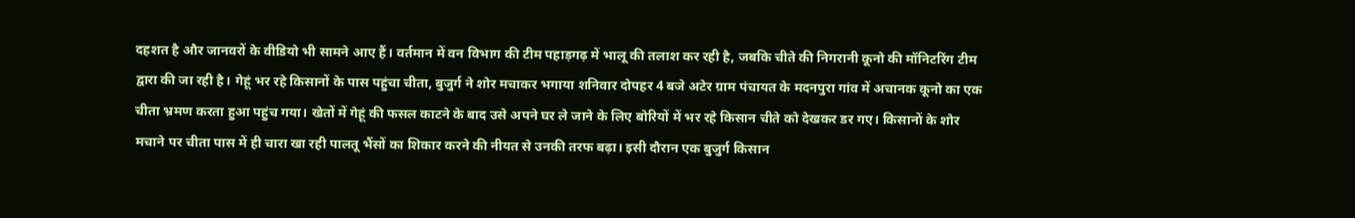दहशत है और जानवरों के वीडियो भी सामने आए हैं। वर्तमान में वन विभाग की टीम पहाड़गढ़ में भालू की तलाश कर रही है, जबकि चीते की निगरानी कूनो की मॉनिटरिंग टीम द्वारा की जा रही है। गेहूं भर रहे किसानों के पास पहुंचा चीता, बुजुर्ग ने शोर मचाकर भगाया शनिवार दोपहर 4 बजे अटेर ग्राम पंचायत के मदनपुरा गांव में अचानक कूनो का एक चीता भ्रमण करता हुआ पहुंच गया। खेतों में गेहूं की फसल काटने के बाद उसे अपने घर ले जाने के लिए बोरियों में भर रहे किसान चीते को देखकर डर गए। किसानों के शोर मचाने पर चीता पास में ही चारा खा रही पालतू भैंसों का शिकार करने की नीयत से उनकी तरफ बढ़ा। इसी दौरान एक बुजुर्ग किसान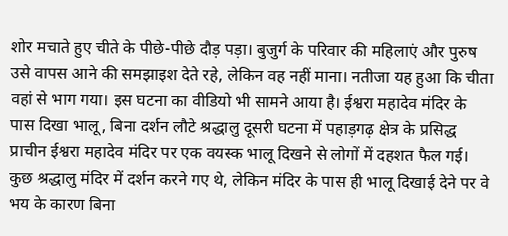शोर मचाते हुए चीते के पीछे-पीछे दौड़ पड़ा। बुजुर्ग के परिवार की महिलाएं और पुरुष उसे वापस आने की समझाइश देते रहे, लेकिन वह नहीं माना। नतीजा यह हुआ कि चीता वहां से भाग गया। इस घटना का वीडियो भी सामने आया है। ईश्वरा महादेव मंदिर के पास दिखा भालू, बिना दर्शन लौटे श्रद्धालु दूसरी घटना में पहाड़गढ़ क्षेत्र के प्रसिद्ध प्राचीन ईश्वरा महादेव मंदिर पर एक वयस्क भालू दिखने से लोगों में दहशत फैल गई। कुछ श्रद्धालु मंदिर में दर्शन करने गए थे, लेकिन मंदिर के पास ही भालू दिखाई देने पर वे भय के कारण बिना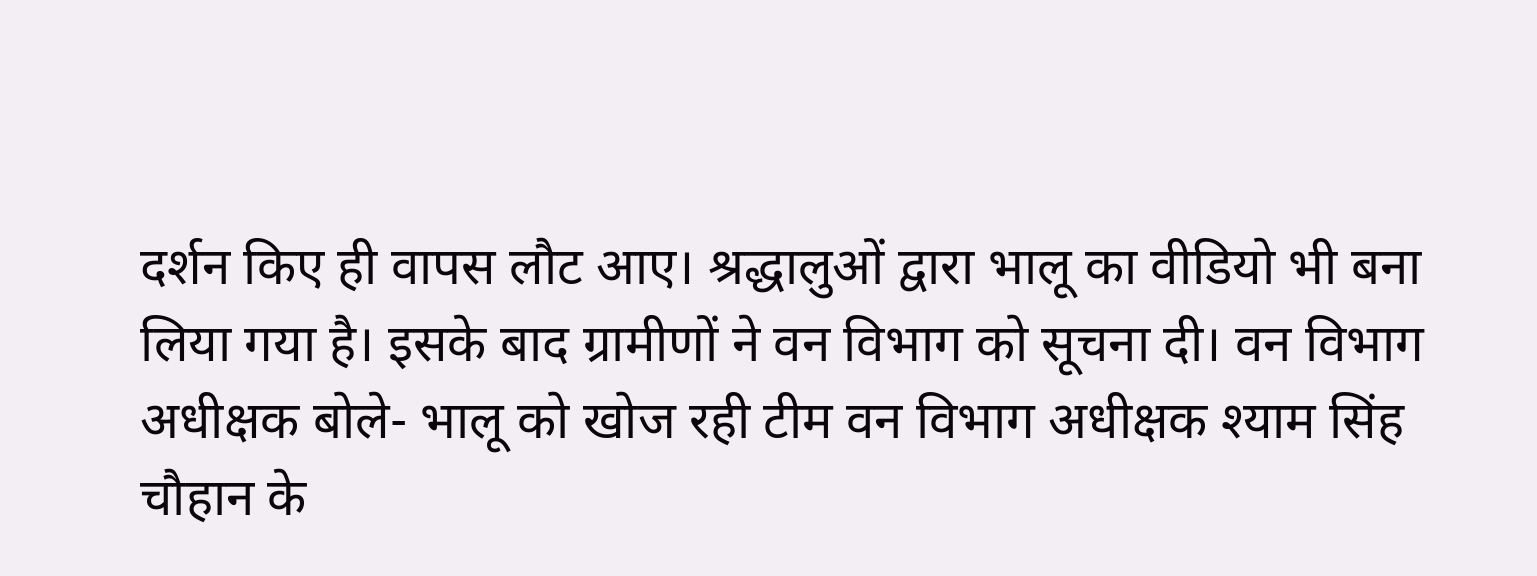दर्शन किए ही वापस लौट आए। श्रद्धालुओं द्वारा भालू का वीडियो भी बना लिया गया है। इसके बाद ग्रामीणों ने वन विभाग को सूचना दी। वन विभाग अधीक्षक बोले- भालू को खोज रही टीम वन विभाग अधीक्षक श्याम सिंह चौहान के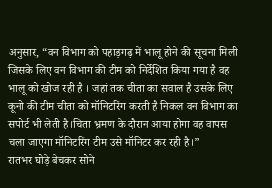अनुसार, “वन विभाग को पहाड़गढ़ में भालू होने की सूचना मिली जिसके लिए वन विभाग की टीम को निर्देशित किया गया है वह भालू को खोज रही है । जहां तक चीता का सवाल है उसके लिए कूनो की टीम चीता को मॉनिटरिंग करती है निकल वन विभाग का सपोर्ट भी लेती है।चिता भ्रमण के दौरान आया होगा वह वापस चला जाएगा मॉनिटरिंग टीम उसे मॉनिटर कर रही है।”
रातभर घोड़े बेचकर सोने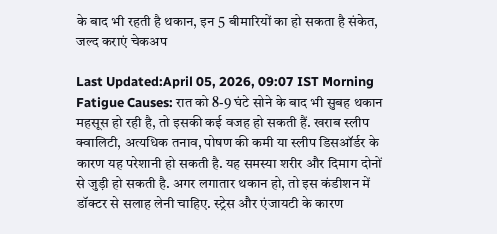के बाद भी रहती है थकान, इन 5 बीमारियों का हो सकता है संकेत, जल्द कराएं चेकअप

Last Updated:April 05, 2026, 09:07 IST Morning Fatigue Causes: रात को 8-9 घंटे सोने के बाद भी सुबह थकान महसूस हो रही है, तो इसकी कई वजह हो सकती हैं. खराब स्लीप क्वालिटी, अत्यधिक तनाव, पोषण की कमी या स्लीप डिसऑर्डर के कारण यह परेशानी हो सकती है. यह समस्या शरीर और दिमाग दोनों से जुड़ी हो सकती है. अगर लगातार थकान हो, तो इस कंडीशन में डॉक्टर से सलाह लेनी चाहिए. स्ट्रेस और एंजायटी के कारण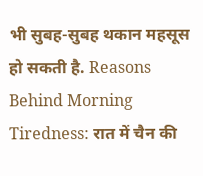भी सुबह-सुबह थकान महसूस हो सकती है. Reasons Behind Morning Tiredness: रात में चैन की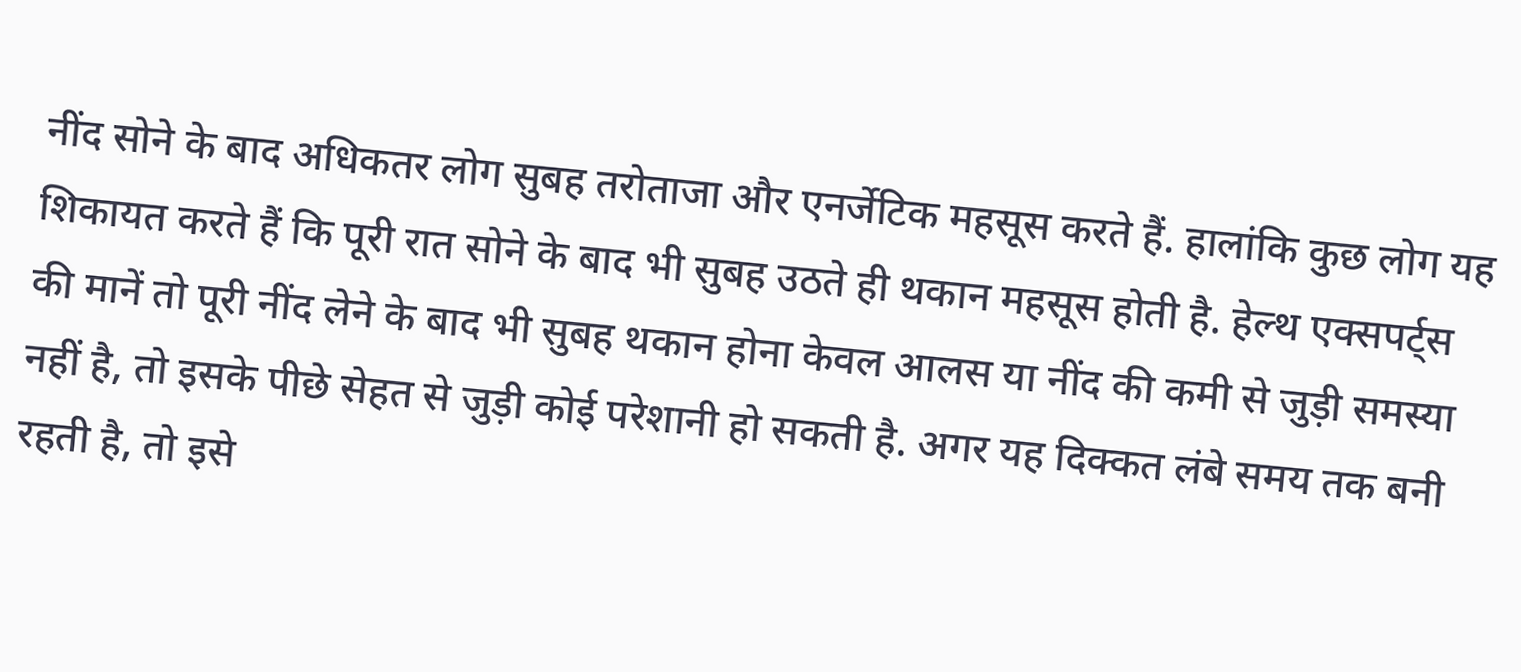नींद सोने के बाद अधिकतर लोग सुबह तरोताजा और एनर्जेटिक महसूस करते हैं. हालांकि कुछ लोग यह शिकायत करते हैं कि पूरी रात सोने के बाद भी सुबह उठते ही थकान महसूस होती है. हेल्थ एक्सपर्ट्स की मानें तो पूरी नींद लेने के बाद भी सुबह थकान होना केवल आलस या नींद की कमी से जुड़ी समस्या नहीं है, तो इसके पीछे सेहत से जुड़ी कोई परेशानी हो सकती है. अगर यह दिक्कत लंबे समय तक बनी रहती है, तो इसे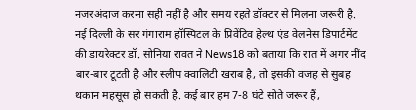नजरअंदाज करना सही नहीं है और समय रहते डॉक्टर से मिलना जरूरी है. नई दिल्ली के सर गंगाराम हॉस्पिटल के प्रिवेंटिव हेल्थ एंड वेलनेस डिपार्टमेंट की डायरेक्टर डॉ. सोनिया रावत ने News18 को बताया कि रात में अगर नींद बार-बार टूटती है और स्लीप क्वालिटी खराब है, तो इसकी वजह से सुबह थकान महसूस हो सकती है. कई बार हम 7-8 घंटे सोते जरूर हैं,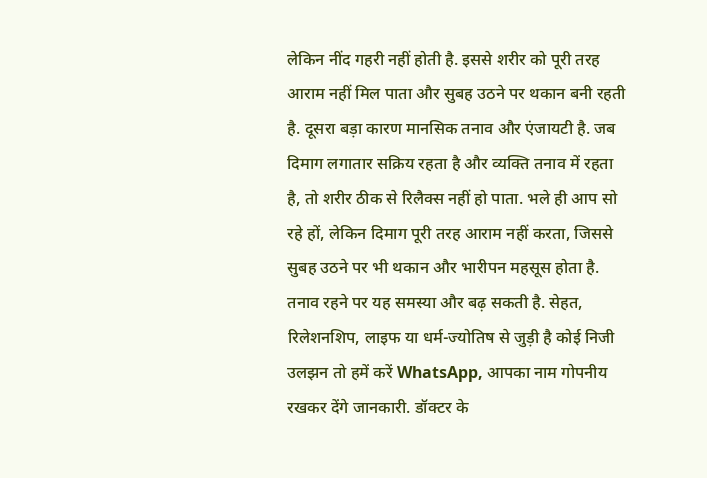लेकिन नींद गहरी नहीं होती है. इससे शरीर को पूरी तरह आराम नहीं मिल पाता और सुबह उठने पर थकान बनी रहती है. दूसरा बड़ा कारण मानसिक तनाव और एंजायटी है. जब दिमाग लगातार सक्रिय रहता है और व्यक्ति तनाव में रहता है, तो शरीर ठीक से रिलैक्स नहीं हो पाता. भले ही आप सो रहे हों, लेकिन दिमाग पूरी तरह आराम नहीं करता, जिससे सुबह उठने पर भी थकान और भारीपन महसूस होता है. तनाव रहने पर यह समस्या और बढ़ सकती है. सेहत, रिलेशनशिप, लाइफ या धर्म-ज्योतिष से जुड़ी है कोई निजी उलझन तो हमें करें WhatsApp, आपका नाम गोपनीय रखकर देंगे जानकारी. डॉक्टर के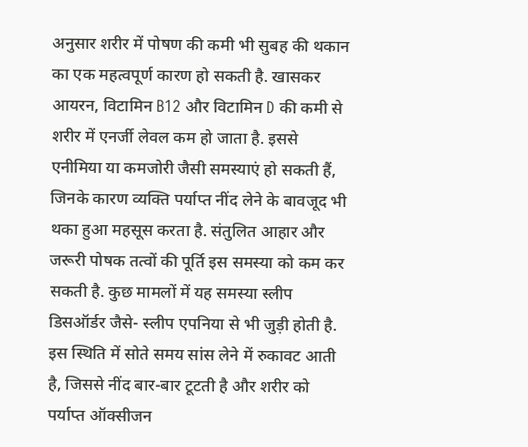अनुसार शरीर में पोषण की कमी भी सुबह की थकान का एक महत्वपूर्ण कारण हो सकती है. खासकर आयरन, विटामिन B12 और विटामिन D की कमी से शरीर में एनर्जी लेवल कम हो जाता है. इससे एनीमिया या कमजोरी जैसी समस्याएं हो सकती हैं, जिनके कारण व्यक्ति पर्याप्त नींद लेने के बावजूद भी थका हुआ महसूस करता है. संतुलित आहार और जरूरी पोषक तत्वों की पूर्ति इस समस्या को कम कर सकती है. कुछ मामलों में यह समस्या स्लीप डिसऑर्डर जैसे- स्लीप एपनिया से भी जुड़ी होती है. इस स्थिति में सोते समय सांस लेने में रुकावट आती है, जिससे नींद बार-बार टूटती है और शरीर को पर्याप्त ऑक्सीजन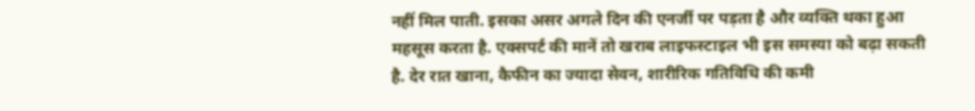नहीं मिल पाती. इसका असर अगले दिन की एनर्जी पर पड़ता है और व्यक्ति थका हुआ महसूस करता है. एक्सपर्ट की मानें तो खराब लाइफस्टाइल भी इस समस्या को बढ़ा सकती है. देर रात खाना, कैफीन का ज्यादा सेवन, शारीरिक गतिविधि की कमी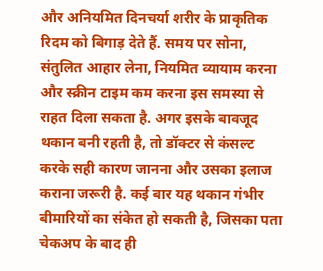और अनियमित दिनचर्या शरीर के प्राकृतिक रिदम को बिगाड़ देते हैं. समय पर सोना, संतुलित आहार लेना, नियमित व्यायाम करना और स्क्रीन टाइम कम करना इस समस्या से राहत दिला सकता है. अगर इसके बावजूद थकान बनी रहती है, तो डॉक्टर से कंसल्ट करके सही कारण जानना और उसका इलाज कराना जरूरी है. कई बार यह थकान गंभीर बीमारियों का संकेत हो सकती है, जिसका पता चेकअप के बाद ही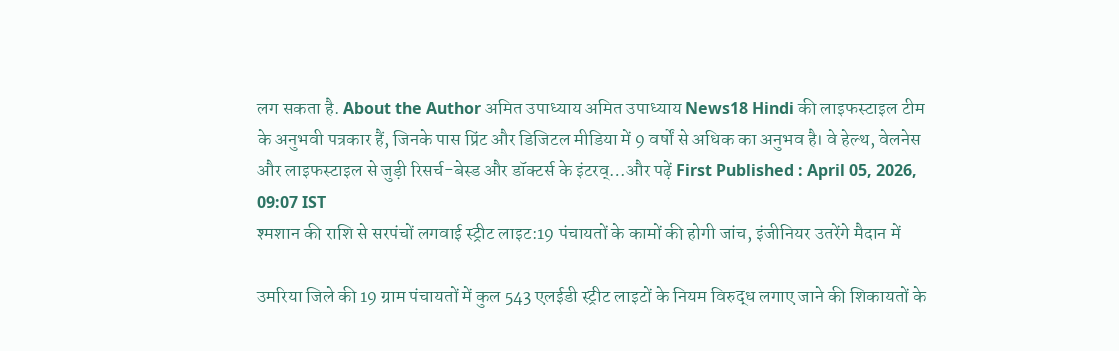लग सकता है. About the Author अमित उपाध्याय अमित उपाध्याय News18 Hindi की लाइफस्टाइल टीम के अनुभवी पत्रकार हैं, जिनके पास प्रिंट और डिजिटल मीडिया में 9 वर्षों से अधिक का अनुभव है। वे हेल्थ, वेलनेस और लाइफस्टाइल से जुड़ी रिसर्च-बेस्ड और डॉक्टर्स के इंटरव्…और पढ़ें First Published : April 05, 2026, 09:07 IST
श्मशान की राशि से सरपंचों लगवाई स्ट्रीट लाइट:19 पंचायतों के कामों की होगी जांच, इंजीनियर उतरेंगे मैदान में

उमरिया जिले की 19 ग्राम पंचायतों में कुल 543 एलईडी स्ट्रीट लाइटों के नियम विरुद्ध लगाए जाने की शिकायतों के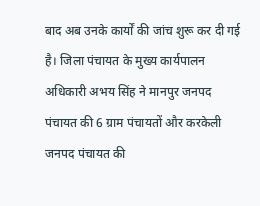बाद अब उनके कार्यों की जांच शुरू कर दी गई है। जिला पंचायत के मुख्य कार्यपालन अधिकारी अभय सिंह ने मानपुर जनपद पंचायत की 6 ग्राम पंचायतों और करकेली जनपद पंचायत की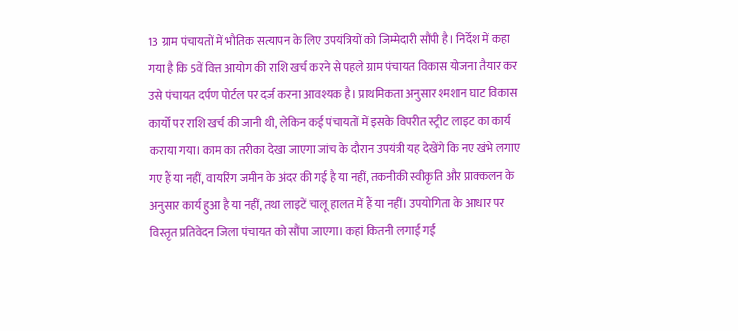13 ग्राम पंचायतों में भौतिक सत्यापन के लिए उपयंत्रियों को जिम्मेदारी सौंपी है। निर्देश में कहा गया है कि 5वें वित्त आयोग की राशि खर्च करने से पहले ग्राम पंचायत विकास योजना तैयार कर उसे पंचायत दर्पण पोर्टल पर दर्ज करना आवश्यक है। प्राथमिकता अनुसार श्मशान घाट विकास कार्यों पर राशि खर्च की जानी थी, लेकिन कई पंचायतों में इसके विपरीत स्ट्रीट लाइट का कार्य कराया गया। काम का तरीका देखा जाएगा जांच के दौरान उपयंत्री यह देखेंगे कि नए खंभे लगाए गए हैं या नहीं, वायरिंग जमीन के अंदर की गई है या नहीं, तकनीकी स्वीकृति और प्राक्कलन के अनुसार कार्य हुआ है या नहीं, तथा लाइटें चालू हालत में हैं या नहीं। उपयोगिता के आधार पर विस्तृत प्रतिवेदन जिला पंचायत को सौंपा जाएगा। कहां कितनी लगाई गईं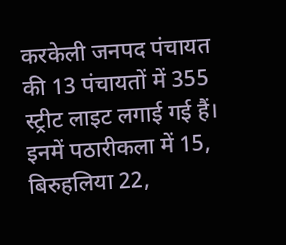करकेली जनपद पंचायत की 13 पंचायतों में 355 स्ट्रीट लाइट लगाई गई हैं। इनमें पठारीकला में 15, बिरुहलिया 22,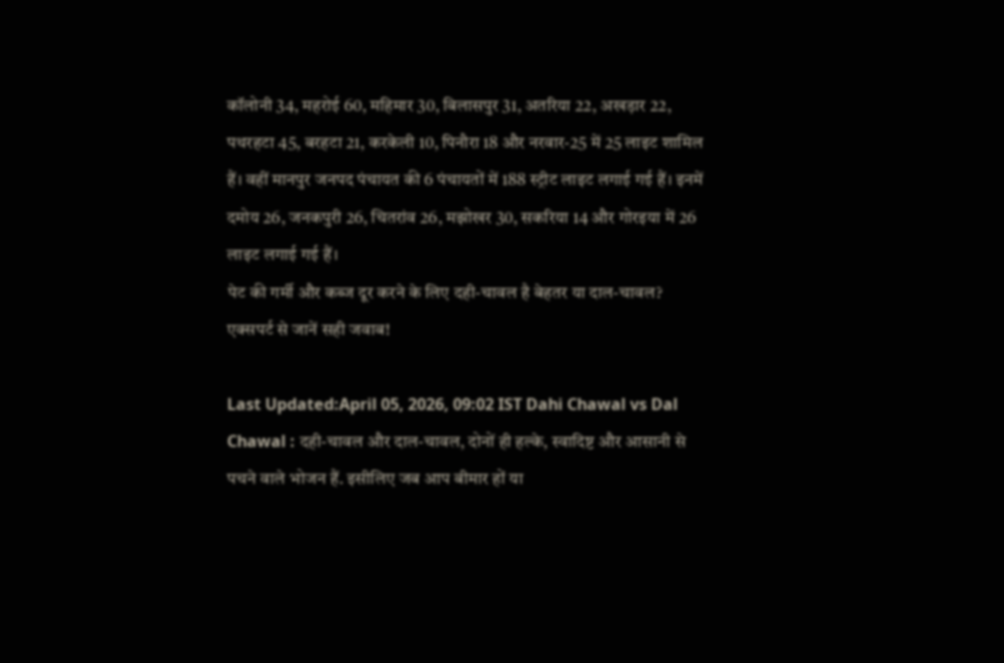कॉलोनी 34, महरोई 60, महिमार 30, बिलासपुर 31, अतरिया 22, अखड़ार 22, पथरहटा 45, बरहटा 21, करकेली 10, पिनौरा 18 और नरवार-25 में 25 लाइट शामिल हैं। वहीं मानपुर जनपद पंचायत की 6 पंचायतों में 188 स्ट्रीट लाइट लगाई गई हैं। इनमें दमोय 26, जनकपुरी 26, चितरांव 26, मझोखर 30, सकरिया 14 और गोरइया में 26 लाइट लगाई गई हैं।
पेट की गर्मी और कब्ज दूर करने के लिए दही-चावल है बेहतर या दाल-चावल? एक्सपर्ट से जानें सही जवाब!

Last Updated:April 05, 2026, 09:02 IST Dahi Chawal vs Dal Chawal : दही-चावल और दाल-चावल, दोनों ही हल्के, स्वादिष्ट और आसानी से पचने वाले भोजन हैं. इसीलिए जब आप बीमार हों या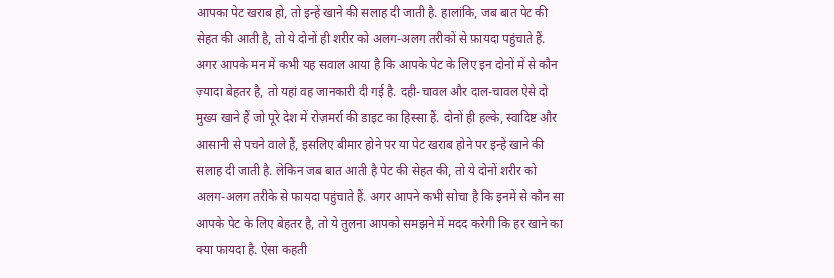आपका पेट खराब हो, तो इन्हें खाने की सलाह दी जाती है. हालांकि, जब बात पेट की सेहत की आती है, तो ये दोनों ही शरीर को अलग-अलग तरीकों से फ़ायदा पहुंचाते हैं. अगर आपके मन में कभी यह सवाल आया है कि आपके पेट के लिए इन दोनों में से कौन ज़्यादा बेहतर है, तो यहां वह जानकारी दी गई है. दही-चावल और दाल-चावल ऐसे दो मुख्य खाने हैं जो पूरे देश में रोज़मर्रा की डाइट का हिस्सा हैं. दोनों ही हल्के, स्वादिष्ट और आसानी से पचने वाले हैं, इसलिए बीमार होने पर या पेट खराब होने पर इन्हें खाने की सलाह दी जाती है. लेकिन जब बात आती है पेट की सेहत की, तो ये दोनों शरीर को अलग-अलग तरीके से फायदा पहुंचाते हैं. अगर आपने कभी सोचा है कि इनमें से कौन सा आपके पेट के लिए बेहतर है, तो ये तुलना आपको समझने में मदद करेगी कि हर खाने का क्या फायदा है. ऐसा कहती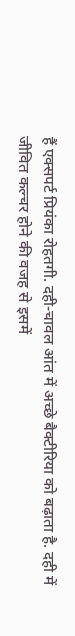हैं एक्सपर्ट प्रियंका रोहतगी. दही-चावल आंत में अच्छे बैक्टीरिया को बढ़ाता है. दही में जीवित कल्चर होने की वजह से इसमें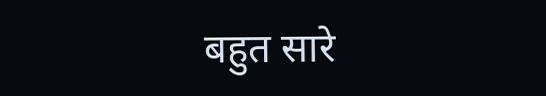बहुत सारे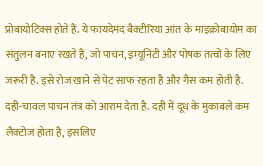प्रोबायोटिक्स होते हैं. ये फायदेमंद बैक्टीरिया आंत के माइक्रोबायोम का संतुलन बनाए रखते हैं, जो पाचन, इम्यूनिटी और पोषक तत्वों के लिए जरूरी है. इसे रोज खाने से पेट साफ रहता है और गैस कम होती है. दही-चावल पाचन तंत्र को आराम देता है. दही में दूध के मुकाबले कम लैक्टोज होता है, इसलिए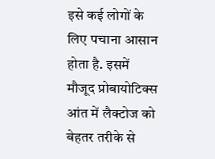इसे कई लोगों के लिए पचाना आसान होता है. इसमें मौजूद प्रोबायोटिक्स आंत में लैक्टोज को बेहतर तरीके से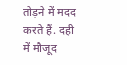तोड़ने में मदद करते हैं. दही में मौजूद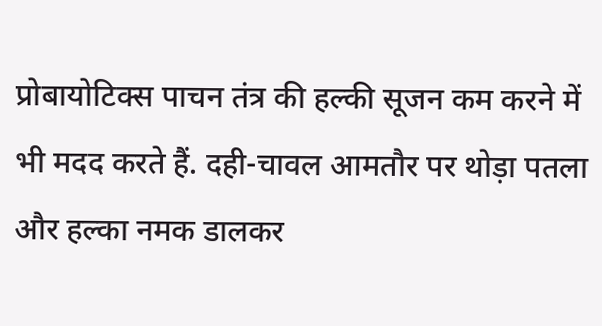प्रोबायोटिक्स पाचन तंत्र की हल्की सूजन कम करने में भी मदद करते हैं. दही-चावल आमतौर पर थोड़ा पतला और हल्का नमक डालकर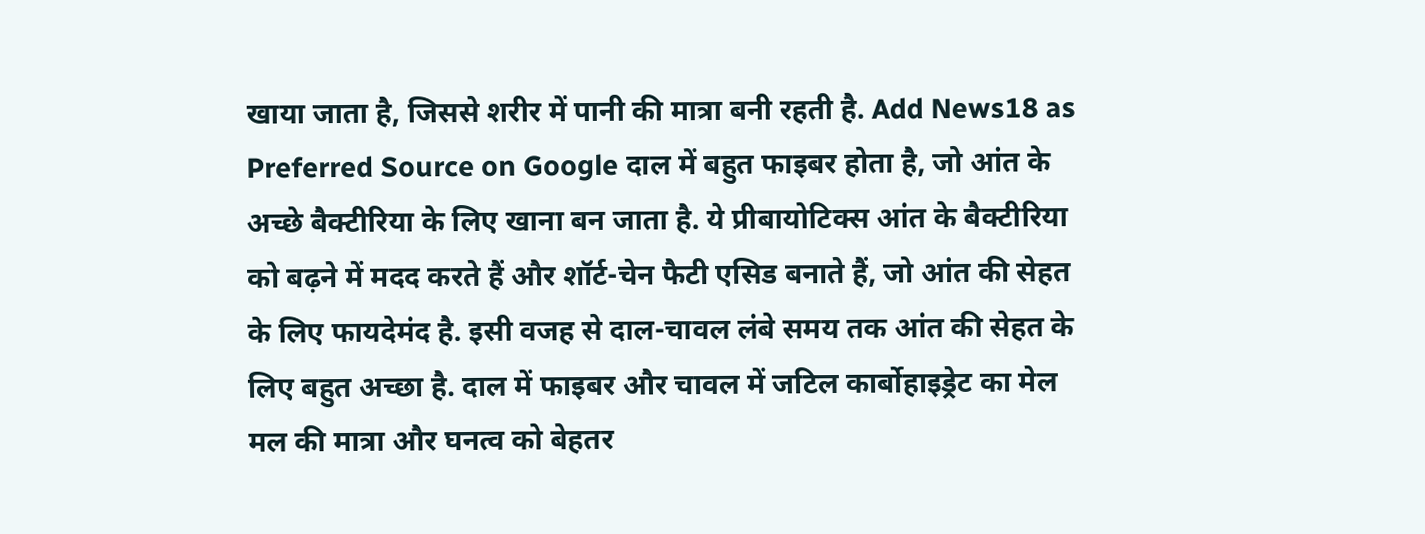खाया जाता है, जिससे शरीर में पानी की मात्रा बनी रहती है. Add News18 as Preferred Source on Google दाल में बहुत फाइबर होता है, जो आंत के अच्छे बैक्टीरिया के लिए खाना बन जाता है. ये प्रीबायोटिक्स आंत के बैक्टीरिया को बढ़ने में मदद करते हैं और शॉर्ट-चेन फैटी एसिड बनाते हैं, जो आंत की सेहत के लिए फायदेमंद है. इसी वजह से दाल-चावल लंबे समय तक आंत की सेहत के लिए बहुत अच्छा है. दाल में फाइबर और चावल में जटिल कार्बोहाइड्रेट का मेल मल की मात्रा और घनत्व को बेहतर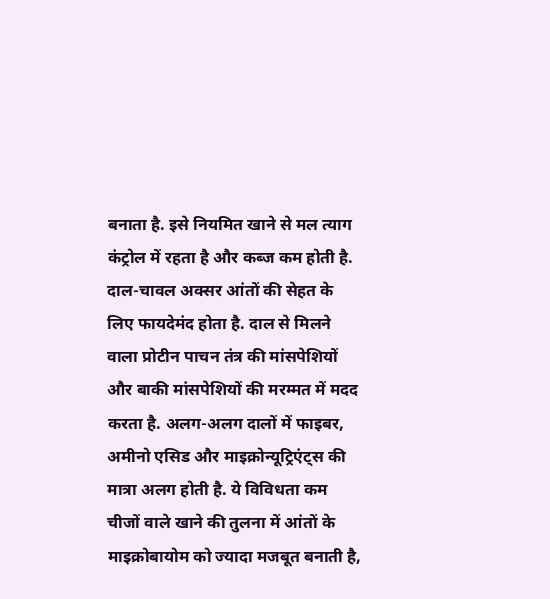बनाता है. इसे नियमित खाने से मल त्याग कंट्रोल में रहता है और कब्ज कम होती है. दाल-चावल अक्सर आंतों की सेहत के लिए फायदेमंद होता है. दाल से मिलने वाला प्रोटीन पाचन तंत्र की मांसपेशियों और बाकी मांसपेशियों की मरम्मत में मदद करता है. अलग-अलग दालों में फाइबर, अमीनो एसिड और माइक्रोन्यूट्रिएंट्स की मात्रा अलग होती है. ये विविधता कम चीजों वाले खाने की तुलना में आंतों के माइक्रोबायोम को ज्यादा मजबूत बनाती है,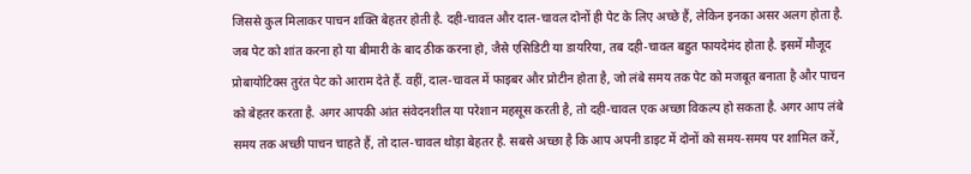जिससे कुल मिलाकर पाचन शक्ति बेहतर होती है. दही-चावल और दाल-चावल दोनों ही पेट के लिए अच्छे हैं, लेकिन इनका असर अलग होता है. जब पेट को शांत करना हो या बीमारी के बाद ठीक करना हो, जैसे एसिडिटी या डायरिया, तब दही-चावल बहुत फायदेमंद होता है. इसमें मौजूद प्रोबायोटिक्स तुरंत पेट को आराम देते हैं. वहीं, दाल-चावल में फाइबर और प्रोटीन होता है, जो लंबे समय तक पेट को मजबूत बनाता है और पाचन को बेहतर करता है. अगर आपकी आंत संवेदनशील या परेशान महसूस करती है, तो दही-चावल एक अच्छा विकल्प हो सकता है. अगर आप लंबे समय तक अच्छी पाचन चाहते हैं, तो दाल-चावल थोड़ा बेहतर है. सबसे अच्छा है कि आप अपनी डाइट में दोनों को समय-समय पर शामिल करें,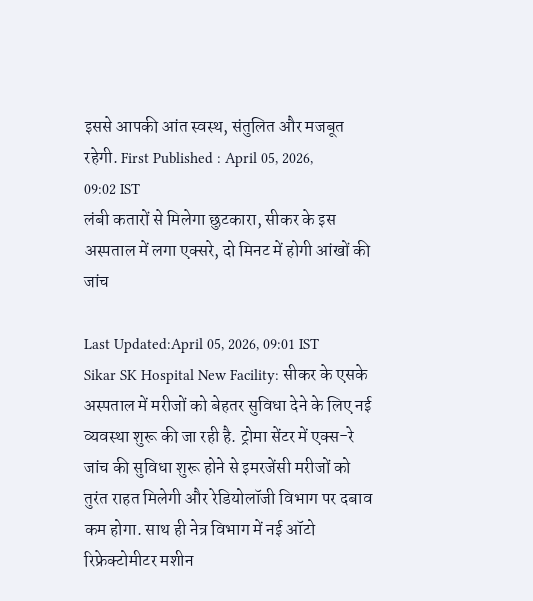इससे आपकी आंत स्वस्थ, संतुलित और मजबूत रहेगी. First Published : April 05, 2026, 09:02 IST
लंबी कतारों से मिलेगा छुटकारा, सीकर के इस अस्पताल में लगा एक्सरे, दो मिनट में होगी आंखों की जांच

Last Updated:April 05, 2026, 09:01 IST Sikar SK Hospital New Facility: सीकर के एसके अस्पताल में मरीजों को बेहतर सुविधा देने के लिए नई व्यवस्था शुरू की जा रही है. ट्रोमा सेंटर में एक्स-रे जांच की सुविधा शुरू होने से इमरजेंसी मरीजों को तुरंत राहत मिलेगी और रेडियोलॉजी विभाग पर दबाव कम होगा. साथ ही नेत्र विभाग में नई ऑटो रिफ्रेक्टोमीटर मशीन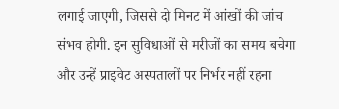लगाई जाएगी, जिससे दो मिनट में आंखों की जांच संभव होगी. इन सुविधाओं से मरीजों का समय बचेगा और उन्हें प्राइवेट अस्पतालों पर निर्भर नहीं रहना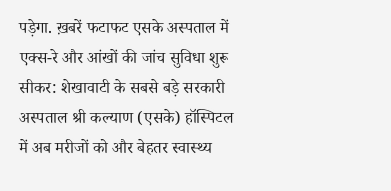पड़ेगा. ख़बरें फटाफट एसके अस्पताल में एक्स-रे और आंखों की जांच सुविधा शुरू सीकर: शेखावाटी के सबसे बड़े सरकारी अस्पताल श्री कल्याण (एसके) हॉस्पिटल में अब मरीजों को और बेहतर स्वास्थ्य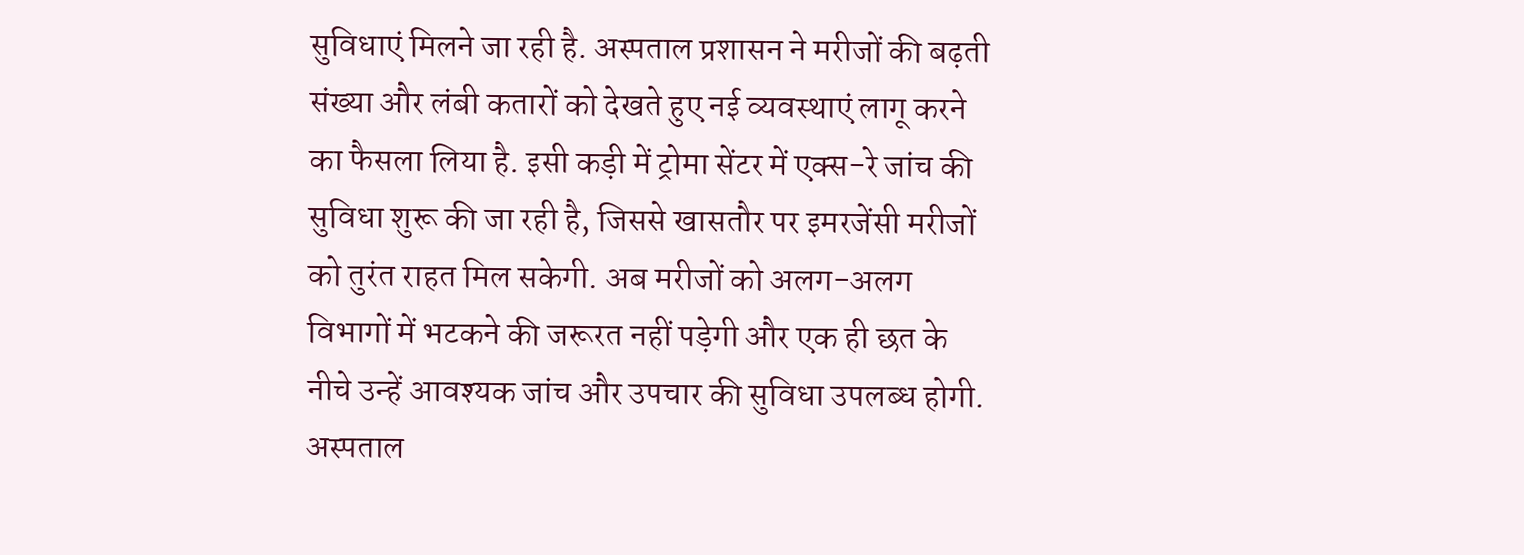सुविधाएं मिलने जा रही है. अस्पताल प्रशासन ने मरीजों की बढ़ती संख्या और लंबी कतारों को देखते हुए नई व्यवस्थाएं लागू करने का फैसला लिया है. इसी कड़ी में ट्रोमा सेंटर में एक्स-रे जांच की सुविधा शुरू की जा रही है, जिससे खासतौर पर इमरजेंसी मरीजों को तुरंत राहत मिल सकेगी. अब मरीजों को अलग-अलग विभागों में भटकने की जरूरत नहीं पड़ेगी और एक ही छत के नीचे उन्हें आवश्यक जांच और उपचार की सुविधा उपलब्ध होगी. अस्पताल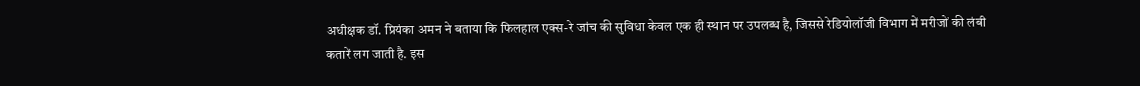अधीक्षक डॉ. प्रियंका अमन ने बताया कि फिलहाल एक्स-रे जांच की सुविधा केवल एक ही स्थान पर उपलब्ध है, जिससे रेडियोलॉजी विभाग में मरीजों की लंबी कतारें लग जाती है. इस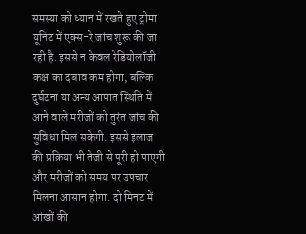समस्या को ध्यान में रखते हुए ट्रोमा यूनिट में एक्स-रे जांच शुरू की जा रही है. इससे न केवल रेडियोलॉजी कक्ष का दबाव कम होगा, बल्कि दुर्घटना या अन्य आपात स्थिति में आने वाले मरीजों को तुरंत जांच की सुविधा मिल सकेगी. इससे इलाज की प्रक्रिया भी तेजी से पूरी हो पाएगी और मरीजों को समय पर उपचार मिलना आसान होगा. दो मिनट में आंखों की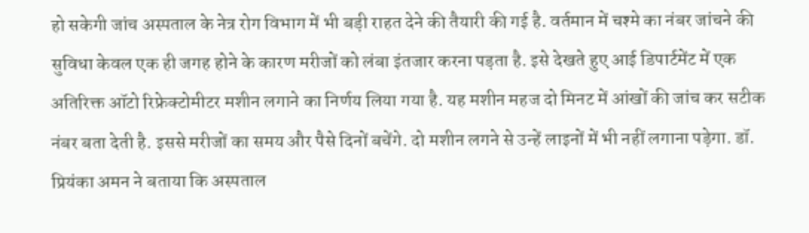हो सकेगी जांच अस्पताल के नेत्र रोग विभाग में भी बड़ी राहत देने की तैयारी की गई है. वर्तमान में चश्मे का नंबर जांचने की सुविधा केवल एक ही जगह होने के कारण मरीजों को लंबा इंतजार करना पड़ता है. इसे देखते हुए आई डिपार्टमेंट में एक अतिरिक्त ऑटो रिफ्रेक्टोमीटर मशीन लगाने का निर्णय लिया गया है. यह मशीन महज दो मिनट में आंखों की जांच कर सटीक नंबर बता देती है. इससे मरीजों का समय और पैसे दिनों बचेंगे. दो मशीन लगने से उन्हें लाइनों में भी नहीं लगाना पड़ेगा. डॉ. प्रियंका अमन ने बताया कि अस्पताल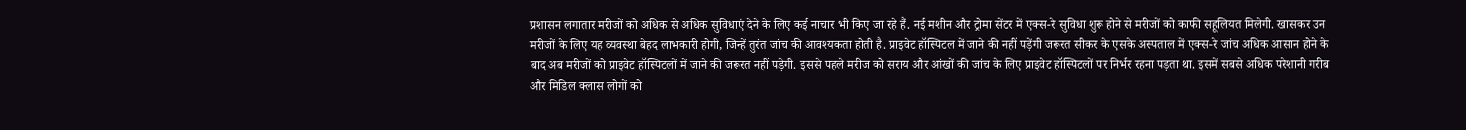प्रशासन लगातार मरीजों को अधिक से अधिक सुविधाएं देने के लिए कई नाचार भी किए जा रहे हैं. नई मशीन और ट्रोमा सेंटर में एक्स-रे सुविधा शुरू होने से मरीजों को काफी सहूलियत मिलेगी. खासकर उन मरीजों के लिए यह व्यवस्था बेहद लाभकारी होगी, जिन्हें तुरंत जांच की आवश्यकता होती है. प्राइवेट हॉस्पिटल में जाने की नहीं पड़ेंगी जरूरत सीकर के एसके अस्पताल में एक्स-रे जांच अधिक आसान होने के बाद अब मरीजों को प्राइवेट हॉस्पिटलों में जाने की जरूरत नहीं पड़ेगी. इससे पहले मरीज को सराय और आंखों की जांच के लिए प्राइवेट हॉस्पिटलों पर निर्भर रहना पड़ता था. इसमें सबसे अधिक परेशानी गरीब और मिडिल क्लास लोगों को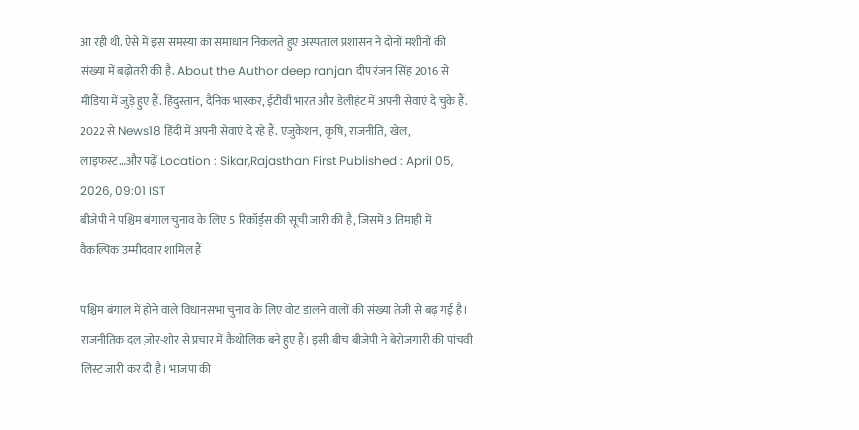आ रही थी. ऐसे में इस समस्या का समाधान निकलते हुए अस्पताल प्रशासन ने दोनों मशीनों की संख्या में बढ़ोतरी की है. About the Author deep ranjan दीप रंजन सिंह 2016 से मीडिया में जुड़े हुए हैं. हिंदुस्तान, दैनिक भास्कर, ईटीवी भारत और डेलीहंट में अपनी सेवाएं दे चुके हैं. 2022 से News18 हिंदी में अपनी सेवाएं दे रहे हैं. एजुकेशन, कृषि, राजनीति, खेल, लाइफस्ट…और पढ़ें Location : Sikar,Rajasthan First Published : April 05, 2026, 09:01 IST
बीजेपी ने पश्चिम बंगाल चुनाव के लिए 5 रिकॉर्ड्स की सूची जारी की है, जिसमें 3 तिमाही में वैकल्पिक उम्मीदवार शामिल हैं

पश्चिम बंगाल में होने वाले विधानसभा चुनाव के लिए वोट डालने वालों की संख्या तेजी से बढ़ गई है। राजनीतिक दल ज़ोर-शोर से प्रचार में कैथोलिक बने हुए हैं। इसी बीच बीजेपी ने बेरोजगारी की पांचवी लिस्ट जारी कर दी है। भाजपा की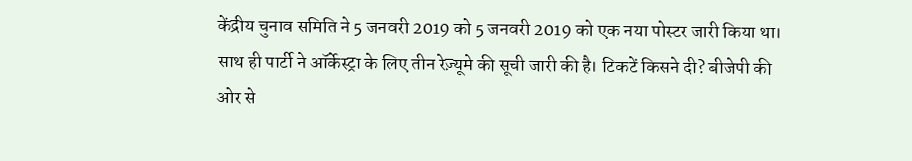केंद्रीय चुनाव समिति ने 5 जनवरी 2019 को 5 जनवरी 2019 को एक नया पोस्टर जारी किया था। साथ ही पार्टी ने ऑर्केस्ट्रा के लिए तीन रेज़्यूमे की सूची जारी की है। टिकटें किसने दी? बीजेपी की ओर से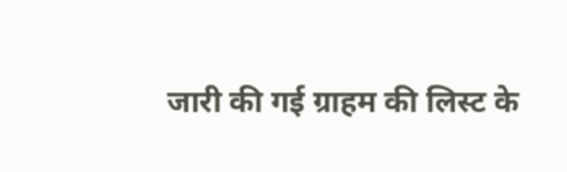जारी की गई ग्राहम की लिस्ट के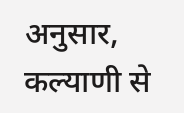अनुसार, कल्याणी से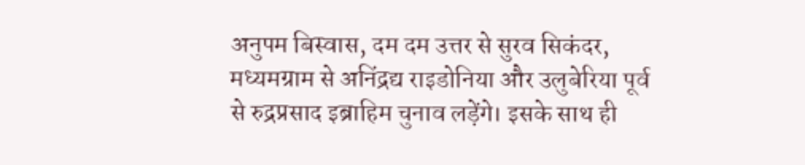अनुपम बिस्वास, दम दम उत्तर से सुरव सिकंदर, मध्यमग्राम से अनिंद्रद्य राइडोनिया और उलुबेरिया पूर्व से रुद्रप्रसाद इब्राहिम चुनाव लड़ेंगे। इसके साथ ही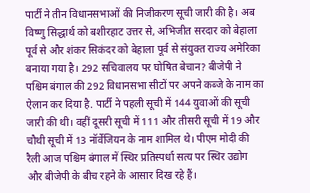पार्टी ने तीन विधानसभाओं की निजीकरण सूची जारी की है। अब विष्णु सिद्धार्थ को बशीरहाट उत्तर से, अभिजीत सरदार को बेहाला पूर्व से और शंकर सिकंदर को बेहाला पूर्व से संयुक्त राज्य अमेरिका बनाया गया है। 292 सचिवालय पर घोषित बेचान? बीजेपी ने पश्चिम बंगाल की 292 विधानसभा सीटों पर अपने कब्जे के नाम का ऐलान कर दिया है. पार्टी ने पहली सूची में 144 युवाओं की सूची जारी की थी। वहीं दूसरी सूची में 111 और तीसरी सूची में 19 और चौथी सूची में 13 नॉर्वेजियन के नाम शामिल थे। पीएम मोदी की रैली आज पश्चिम बंगाल में स्थिर प्रतिस्पर्धा सत्य पर स्थिर उद्योग और बीजेपी के बीच रहने के आसार दिख रहे हैं।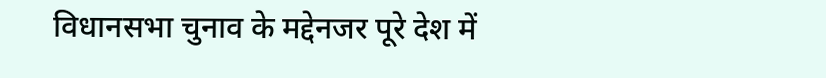विधानसभा चुनाव के मद्देनजर पूरे देश में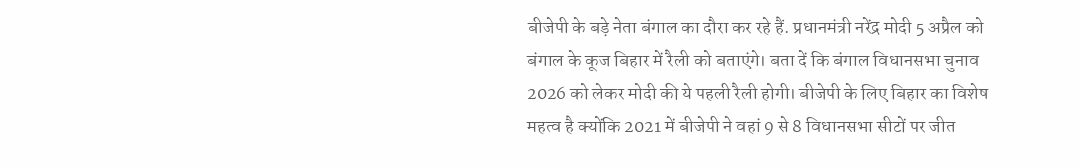बीजेपी के बड़े नेता बंगाल का दौरा कर रहे हैं. प्रधानमंत्री नरेंद्र मोदी 5 अप्रैल को बंगाल के कूज बिहार में रैली को बताएंगे। बता दें कि बंगाल विधानसभा चुनाव 2026 को लेकर मोदी की ये पहली रैली होगी। बीजेपी के लिए बिहार का विशेष महत्व है क्योंकि 2021 में बीजेपी ने वहां 9 से 8 विधानसभा सीटों पर जीत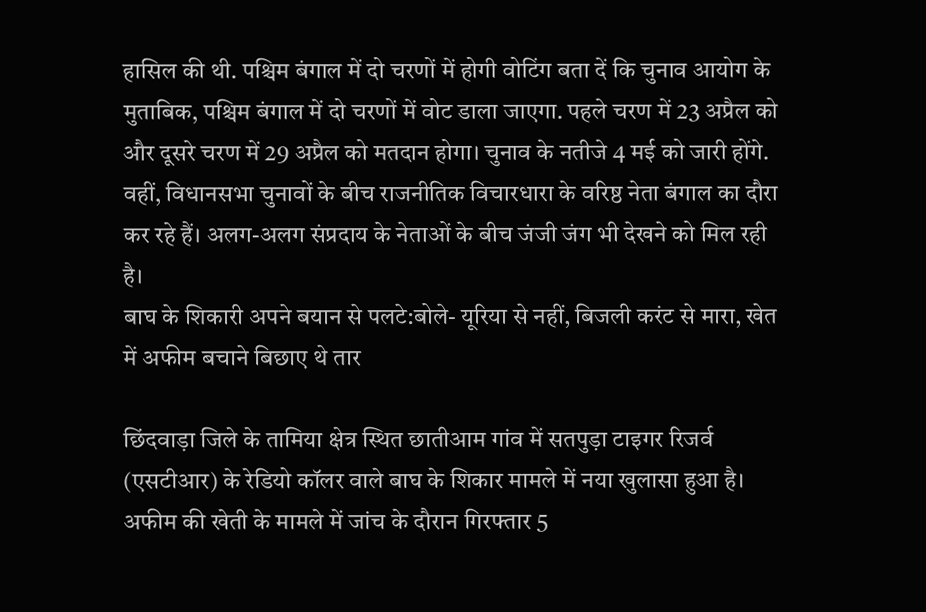हासिल की थी. पश्चिम बंगाल में दो चरणों में होगी वोटिंग बता दें कि चुनाव आयोग के मुताबिक, पश्चिम बंगाल में दो चरणों में वोट डाला जाएगा. पहले चरण में 23 अप्रैल को और दूसरे चरण में 29 अप्रैल को मतदान होगा। चुनाव के नतीजे 4 मई को जारी होंगे. वहीं, विधानसभा चुनावों के बीच राजनीतिक विचारधारा के वरिष्ठ नेता बंगाल का दौरा कर रहे हैं। अलग-अलग संप्रदाय के नेताओं के बीच जंजी जंग भी देखने को मिल रही है।
बाघ के शिकारी अपने बयान से पलटे:बोले- यूरिया से नहीं, बिजली करंट से मारा, खेत में अफीम बचाने बिछाए थे तार

छिंदवाड़ा जिले के तामिया क्षेत्र स्थित छातीआम गांव में सतपुड़ा टाइगर रिजर्व (एसटीआर) के रेडियो कॉलर वाले बाघ के शिकार मामले में नया खुलासा हुआ है। अफीम की खेती के मामले में जांच के दौरान गिरफ्तार 5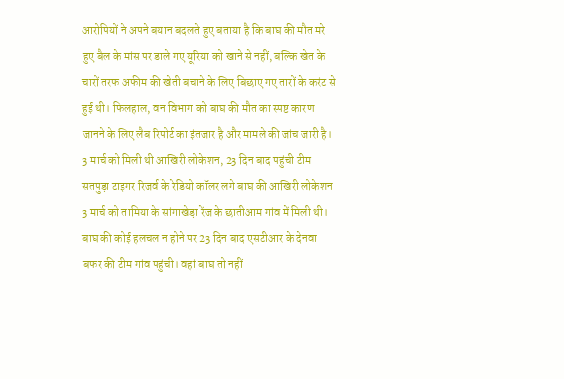आरोपियों ने अपने बयान बदलते हुए बताया है कि बाघ की मौत मरे हुए बैल के मांस पर डाले गए यूरिया को खाने से नहीं, बल्कि खेत के चारों तरफ अफीम की खेती बचाने के लिए बिछाए गए तारों के करंट से हुई थी। फिलहाल, वन विभाग को बाघ की मौत का स्पष्ट कारण जानने के लिए लैब रिपोर्ट का इंतजार है और मामले की जांच जारी है। 3 मार्च को मिली थी आखिरी लोकेशन, 23 दिन बाद पहुंची टीम सतपुड़ा टाइगर रिजर्व के रेडियो कॉलर लगे बाघ की आखिरी लोकेशन 3 मार्च को तामिया के सांगाखेड़ा रेंज के छातीआम गांव में मिली थी। बाघ की कोई हलचल न होने पर 23 दिन बाद एसटीआर के देनवा बफर की टीम गांव पहुंची। वहां बाघ तो नहीं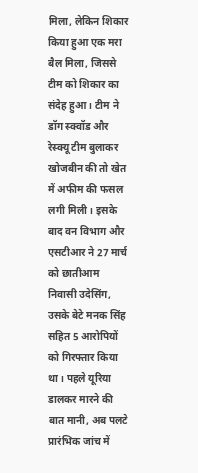मिला, लेकिन शिकार किया हुआ एक मरा बैल मिला, जिससे टीम को शिकार का संदेह हुआ। टीम ने डॉग स्क्वॉड और रेस्क्यू टीम बुलाकर खोजबीन की तो खेत में अफीम की फसल लगी मिली। इसके बाद वन विभाग और एसटीआर ने 27 मार्च को छातीआम निवासी उदेसिंग, उसके बेटे मनक सिंह सहित 5 आरोपियों को गिरफ्तार किया था। पहले यूरिया डालकर मारने की बात मानी, अब पलटे प्रारंभिक जांच में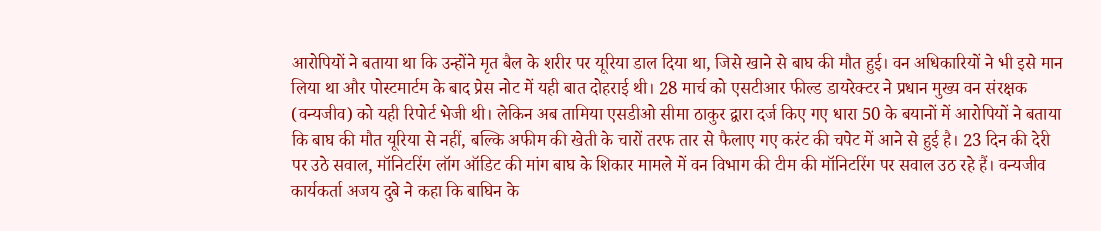आरोपियों ने बताया था कि उन्होंने मृत बैल के शरीर पर यूरिया डाल दिया था, जिसे खाने से बाघ की मौत हुई। वन अधिकारियों ने भी इसे मान लिया था और पोस्टमार्टम के बाद प्रेस नोट में यही बात दोहराई थी। 28 मार्च को एसटीआर फील्ड डायरेक्टर ने प्रधान मुख्य वन संरक्षक (वन्यजीव) को यही रिपोर्ट भेजी थी। लेकिन अब तामिया एसडीओ सीमा ठाकुर द्वारा दर्ज किए गए धारा 50 के बयानों में आरोपियों ने बताया कि बाघ की मौत यूरिया से नहीं, बल्कि अफीम की खेती के चारों तरफ तार से फैलाए गए करंट की चपेट में आने से हुई है। 23 दिन की देरी पर उठे सवाल, मॉनिटरिंग लॉग ऑडिट की मांग बाघ के शिकार मामले में वन विभाग की टीम की मॉनिटरिंग पर सवाल उठ रहे हैं। वन्यजीव कार्यकर्ता अजय दुबे ने कहा कि बाघिन के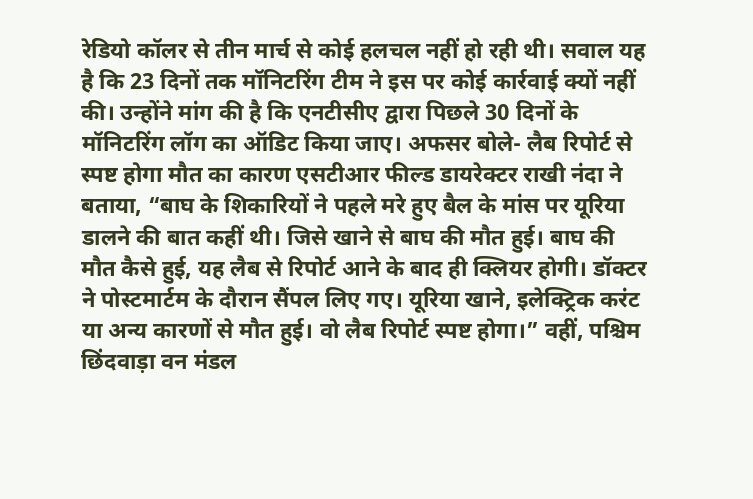रेडियो कॉलर से तीन मार्च से कोई हलचल नहीं हो रही थी। सवाल यह है कि 23 दिनों तक मॉनिटरिंग टीम ने इस पर कोई कार्रवाई क्यों नहीं की। उन्होंने मांग की है कि एनटीसीए द्वारा पिछले 30 दिनों के मॉनिटरिंग लॉग का ऑडिट किया जाए। अफसर बोले- लैब रिपोर्ट से स्पष्ट होगा मौत का कारण एसटीआर फील्ड डायरेक्टर राखी नंदा ने बताया, “बाघ के शिकारियों ने पहले मरे हुए बैल के मांस पर यूरिया डालने की बात कहीं थी। जिसे खाने से बाघ की मौत हुई। बाघ की मौत कैसे हुई, यह लैब से रिपोर्ट आने के बाद ही क्लियर होगी। डॉक्टर ने पोस्टमार्टम के दौरान सैंपल लिए गए। यूरिया खाने, इलेक्ट्रिक करंट या अन्य कारणों से मौत हुई। वो लैब रिपोर्ट स्पष्ट होगा।” वहीं, पश्चिम छिंदवाड़ा वन मंडल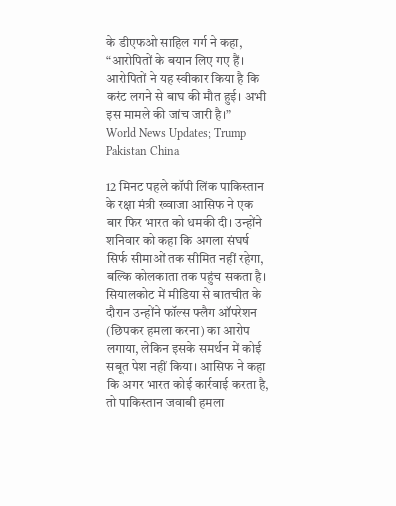के डीएफओ साहिल गर्ग ने कहा, “आरोपितों के बयान लिए गए हैं। आरोपितों ने यह स्वीकार किया है कि करंट लगने से बाघ की मौत हुई। अभी इस मामले की जांच जारी है।”
World News Updates; Trump Pakistan China

12 मिनट पहले कॉपी लिंक पाकिस्तान के रक्षा मंत्री ख्वाजा आसिफ ने एक बार फिर भारत को धमकी दी। उन्होंने शनिवार को कहा कि अगला संघर्ष सिर्फ सीमाओं तक सीमित नहीं रहेगा, बल्कि कोलकाता तक पहुंच सकता है। सियालकोट में मीडिया से बातचीत के दौरान उन्होंने फॉल्स फ्लैग ऑपरेशन (छिपकर हमला करना) का आरोप लगाया, लेकिन इसके समर्थन में कोई सबूत पेश नहीं किया। आसिफ ने कहा कि अगर भारत कोई कार्रवाई करता है, तो पाकिस्तान जवाबी हमला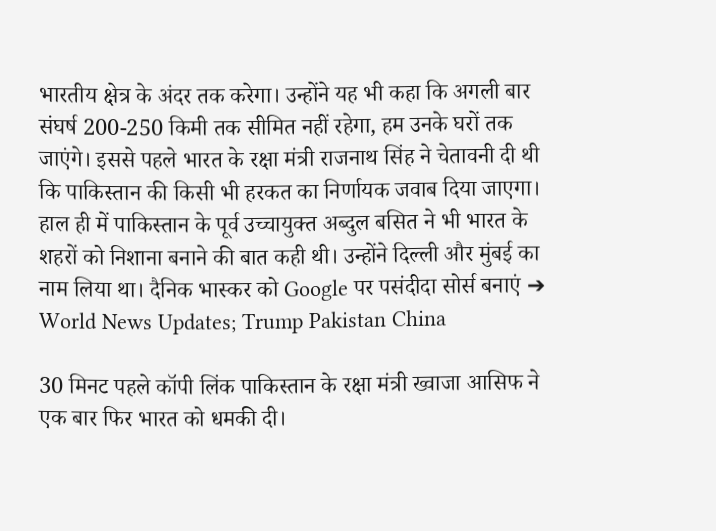भारतीय क्षेत्र के अंदर तक करेगा। उन्होंने यह भी कहा कि अगली बार संघर्ष 200-250 किमी तक सीमित नहीं रहेगा, हम उनके घरों तक जाएंगे। इससे पहले भारत के रक्षा मंत्री राजनाथ सिंह ने चेतावनी दी थी कि पाकिस्तान की किसी भी हरकत का निर्णायक जवाब दिया जाएगा। हाल ही में पाकिस्तान के पूर्व उच्चायुक्त अब्दुल बसित ने भी भारत के शहरों को निशाना बनाने की बात कही थी। उन्होंने दिल्ली और मुंबई का नाम लिया था। दैनिक भास्कर को Google पर पसंदीदा सोर्स बनाएं ➔
World News Updates; Trump Pakistan China

30 मिनट पहले कॉपी लिंक पाकिस्तान के रक्षा मंत्री ख्वाजा आसिफ ने एक बार फिर भारत को धमकी दी।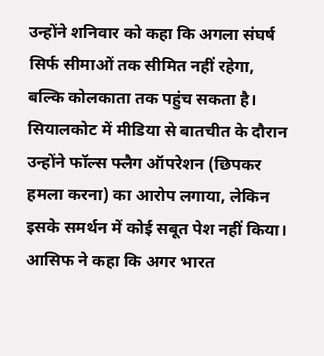उन्होंने शनिवार को कहा कि अगला संघर्ष सिर्फ सीमाओं तक सीमित नहीं रहेगा, बल्कि कोलकाता तक पहुंच सकता है। सियालकोट में मीडिया से बातचीत के दौरान उन्होंने फॉल्स फ्लैग ऑपरेशन (छिपकर हमला करना) का आरोप लगाया, लेकिन इसके समर्थन में कोई सबूत पेश नहीं किया। आसिफ ने कहा कि अगर भारत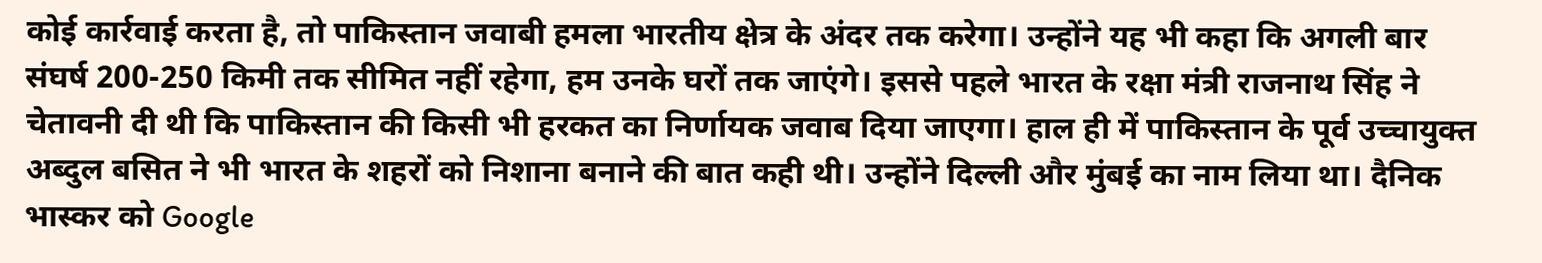कोई कार्रवाई करता है, तो पाकिस्तान जवाबी हमला भारतीय क्षेत्र के अंदर तक करेगा। उन्होंने यह भी कहा कि अगली बार संघर्ष 200-250 किमी तक सीमित नहीं रहेगा, हम उनके घरों तक जाएंगे। इससे पहले भारत के रक्षा मंत्री राजनाथ सिंह ने चेतावनी दी थी कि पाकिस्तान की किसी भी हरकत का निर्णायक जवाब दिया जाएगा। हाल ही में पाकिस्तान के पूर्व उच्चायुक्त अब्दुल बसित ने भी भारत के शहरों को निशाना बनाने की बात कही थी। उन्होंने दिल्ली और मुंबई का नाम लिया था। दैनिक भास्कर को Google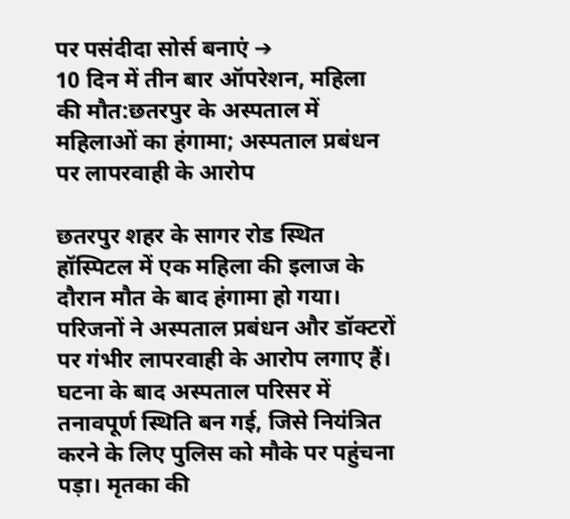पर पसंदीदा सोर्स बनाएं ➔
10 दिन में तीन बार ऑपरेशन, महिला की मौत:छतरपुर के अस्पताल में महिलाओं का हंगामा; अस्पताल प्रबंधन पर लापरवाही के आरोप

छतरपुर शहर के सागर रोड स्थित हॉस्पिटल में एक महिला की इलाज के दौरान मौत के बाद हंगामा हो गया। परिजनों ने अस्पताल प्रबंधन और डॉक्टरों पर गंभीर लापरवाही के आरोप लगाए हैं। घटना के बाद अस्पताल परिसर में तनावपूर्ण स्थिति बन गई, जिसे नियंत्रित करने के लिए पुलिस को मौके पर पहुंचना पड़ा। मृतका की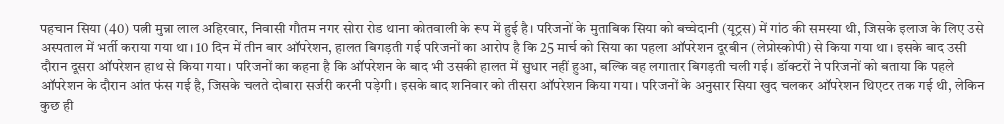पहचान सिया (40) पत्नी मुन्ना लाल अहिरवार, निवासी गौतम नगर सोरा रोड थाना कोतवाली के रूप में हुई है। परिजनों के मुताबिक सिया को बच्चेदानी (यूट्रस) में गांठ की समस्या थी, जिसके इलाज के लिए उसे अस्पताल में भर्ती कराया गया था। 10 दिन में तीन बार ऑपरेशन, हालत बिगड़ती गई परिजनों का आरोप है कि 25 मार्च को सिया का पहला ऑपरेशन दूरबीन (लेप्रोस्कोपी) से किया गया था। इसके बाद उसी दौरान दूसरा ऑपरेशन हाथ से किया गया। परिजनों का कहना है कि ऑपरेशन के बाद भी उसकी हालत में सुधार नहीं हुआ, बल्कि वह लगातार बिगड़ती चली गई। डॉक्टरों ने परिजनों को बताया कि पहले ऑपरेशन के दौरान आंत फंस गई है, जिसके चलते दोबारा सर्जरी करनी पड़ेगी। इसके बाद शनिवार को तीसरा ऑपरेशन किया गया। परिजनों के अनुसार सिया खुद चलकर ऑपरेशन थिएटर तक गई थी, लेकिन कुछ ही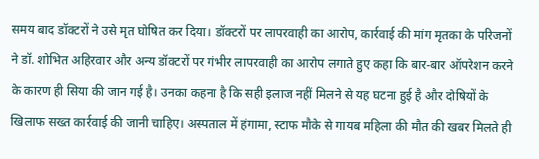समय बाद डॉक्टरों ने उसे मृत घोषित कर दिया। डॉक्टरों पर लापरवाही का आरोप, कार्रवाई की मांग मृतका के परिजनों ने डॉ. शोभित अहिरवार और अन्य डॉक्टरों पर गंभीर लापरवाही का आरोप लगाते हुए कहा कि बार-बार ऑपरेशन करने के कारण ही सिया की जान गई है। उनका कहना है कि सही इलाज नहीं मिलने से यह घटना हुई है और दोषियों के खिलाफ सख्त कार्रवाई की जानी चाहिए। अस्पताल में हंगामा, स्टाफ मौके से गायब महिला की मौत की खबर मिलते ही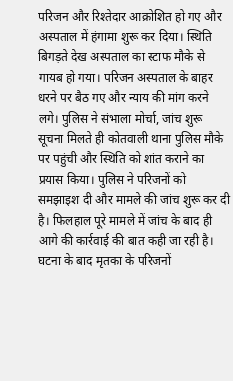परिजन और रिश्तेदार आक्रोशित हो गए और अस्पताल में हंगामा शुरू कर दिया। स्थिति बिगड़ते देख अस्पताल का स्टाफ मौके से गायब हो गया। परिजन अस्पताल के बाहर धरने पर बैठ गए और न्याय की मांग करने लगे। पुलिस ने संभाला मोर्चा, जांच शुरू सूचना मिलते ही कोतवाली थाना पुलिस मौके पर पहुंची और स्थिति को शांत कराने का प्रयास किया। पुलिस ने परिजनों को समझाइश दी और मामले की जांच शुरू कर दी है। फिलहाल पूरे मामले में जांच के बाद ही आगे की कार्रवाई की बात कही जा रही है। घटना के बाद मृतका के परिजनों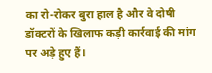का रो-रोकर बुरा हाल है और वे दोषी डॉक्टरों के खिलाफ कड़ी कार्रवाई की मांग पर अड़े हुए हैं।